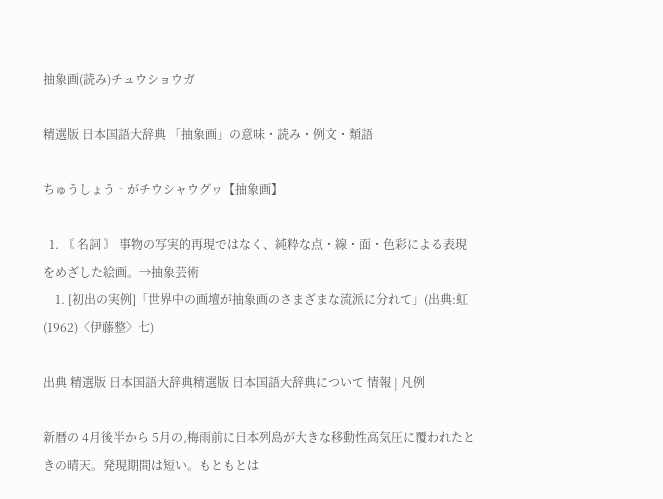抽象画(読み)チュウショウガ

精選版 日本国語大辞典 「抽象画」の意味・読み・例文・類語

ちゅうしょう‐がチウシャウグヮ【抽象画】

  1. 〘 名詞 〙 事物の写実的再現ではなく、純粋な点・線・面・色彩による表現をめざした絵画。→抽象芸術
    1. [初出の実例]「世界中の画壇が抽象画のさまざまな流派に分れて」(出典:虹(1962)〈伊藤整〉七)

出典 精選版 日本国語大辞典精選版 日本国語大辞典について 情報 | 凡例

新暦の 4月後半から 5月の,梅雨前に日本列島が大きな移動性高気圧に覆われたときの晴天。発現期間は短い。もともとは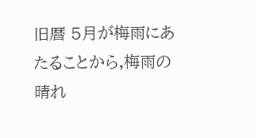旧暦 5月が梅雨にあたることから,梅雨の晴れ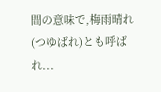間の意味で,梅雨晴れ(つゆばれ)とも呼ばれ...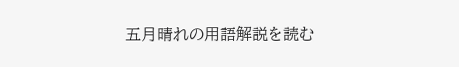五月晴れの用語解説を読む